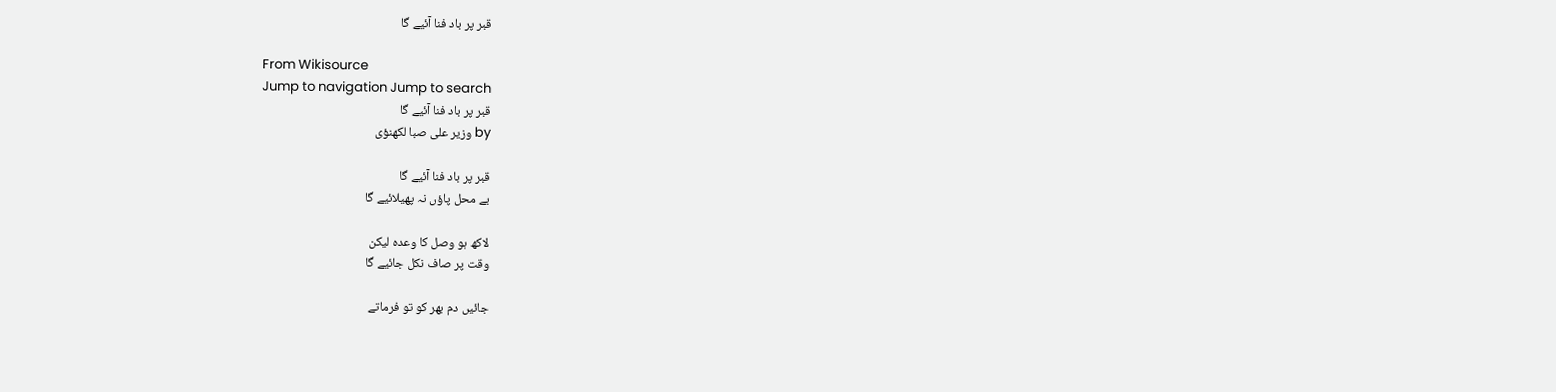قبر پر باد فنا آئیے گا

From Wikisource
Jump to navigation Jump to search
قبر پر باد فنا آئیے گا
by وزیر علی صبا لکھنؤی

قبر پر باد فنا آئیے گا
بے محل پاؤں نہ پھیلائیے گا

لاکھ ہو وصل کا وعدہ لیکن
وقت پر صاف نکل جائیے گا

جائیں دم بھر کو تو فرماتے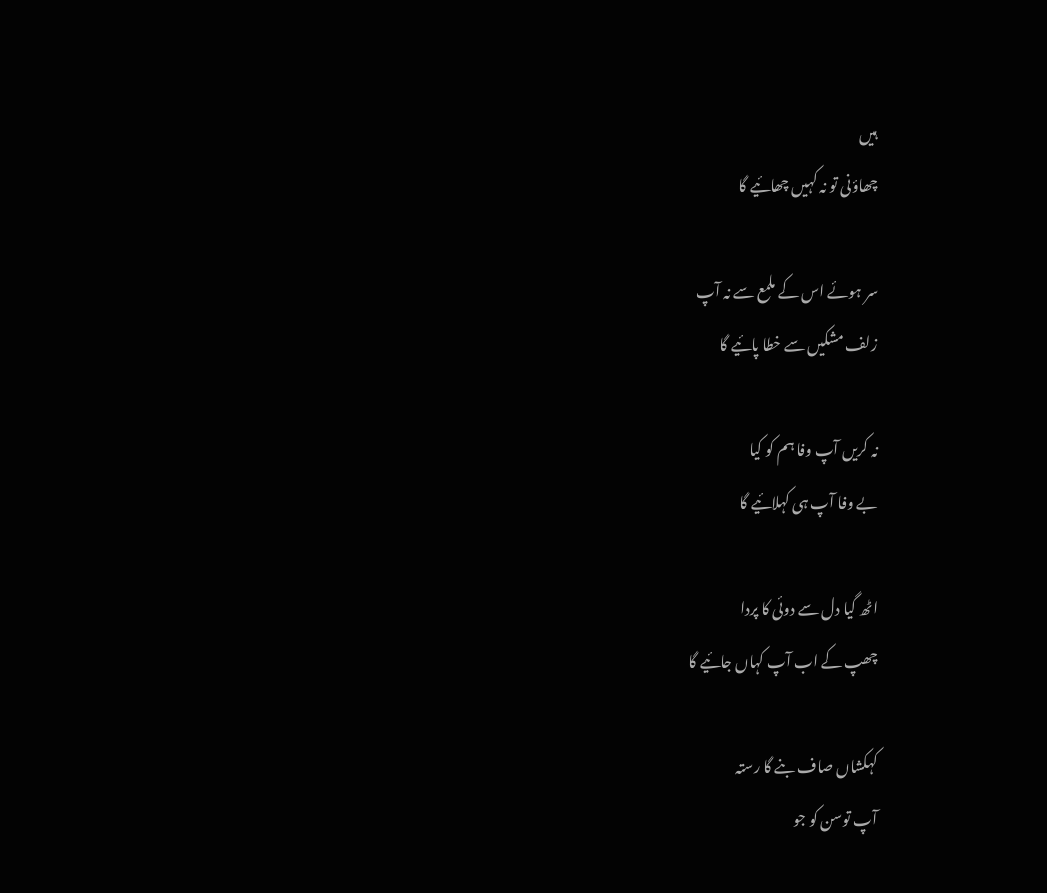ہیں
چھاؤنی تو نہ کہیں چھائیے گا

سر ہوئے اس کے ملمع سے نہ آپ
زلف مشکیں سے خطا پائیے گا

نہ کریں آپ وفا ہم کو کیا
بے وفا آپ ہی کہلائیے گا

اٹھ گیا دل سے دوئی کا پردا
چھپ کے اب آپ کہاں جائیے گا

کہکشاں صاف بنے گا رستہ
آپ توسن کو جو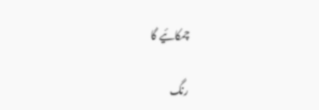چمکائیے گا

رنگ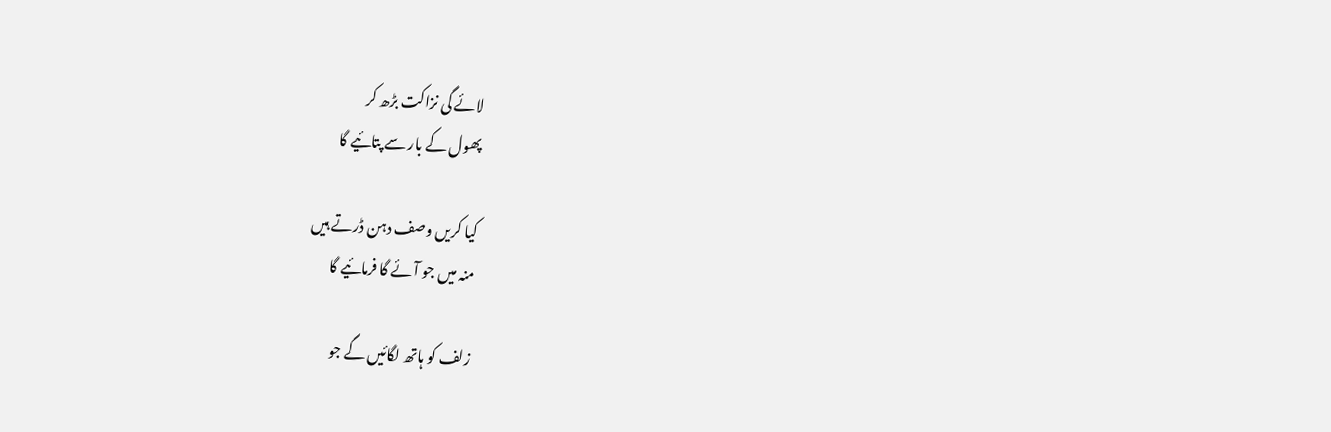لائے گی نزاکت بڑھ کر
پھول کے بار سے پتائیے گا

کیا کریں وصف دہن ڈرتے ہیں
منہ میں جو آئے گا فرمائیے گا

زلف کو ہاتھ لگائیں گے جو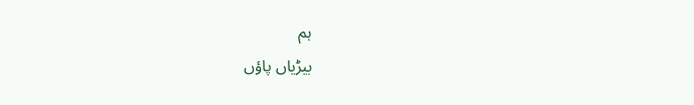ہم
بیڑیاں پاؤں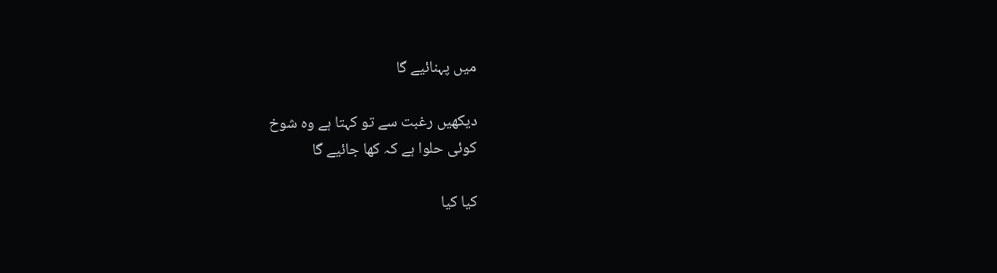میں پہنائیے گا

دیکھیں رغبت سے تو کہتا ہے وہ شوخ
کوئی حلوا ہے کہ کھا جائیے گا

کیا کیا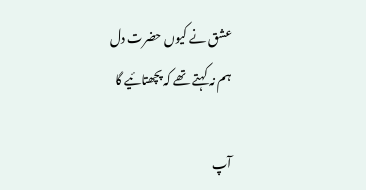عشق نے کیوں حضرت دل
ہم نہ کہتے تھے کہ پچھتائیے گا

آپ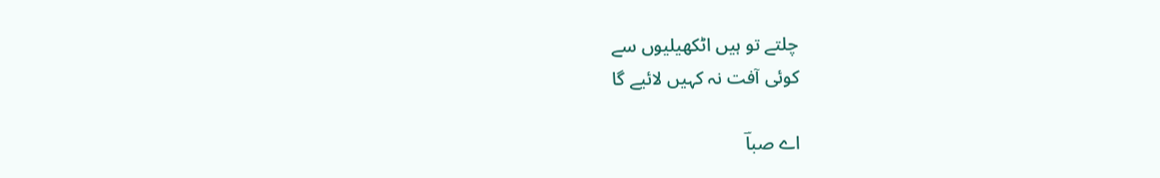چلتے تو ہیں اٹکھیلیوں سے
کوئی آفت نہ کہیں لائیے گا

اے صباؔ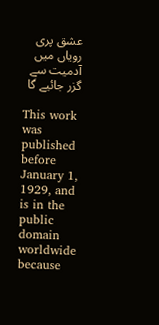عشق پری رویاں میں
آدمیت سے گزر جائیے گا

This work was published before January 1, 1929, and is in the public domain worldwide because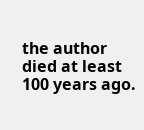the author died at least 100 years ago.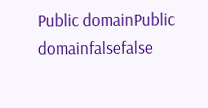Public domainPublic domainfalsefalse